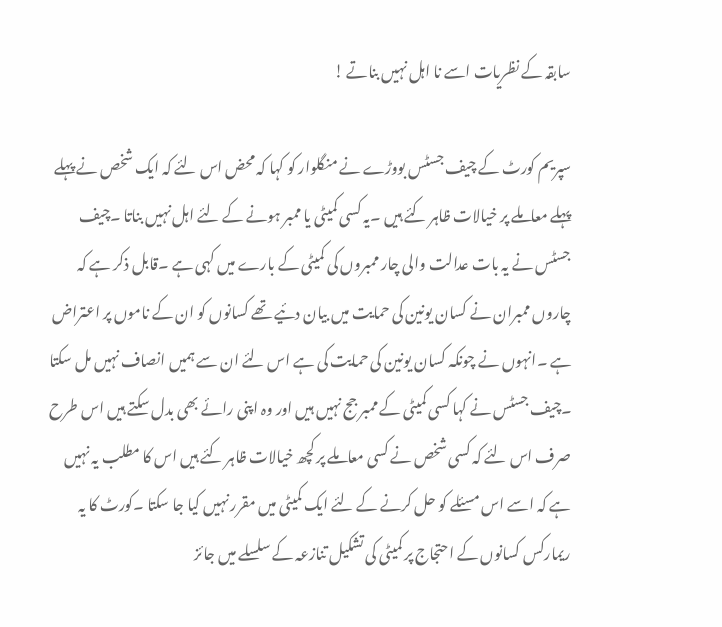سابقہ کے نظریات اسے نا اہل نہیں بناتے !

سپریم کورٹ کے چیف جسٹس بووڑے نے منگلوار کو کہا کہ محض اس لئے کہ ایک شخص نے پہلے پہلے معاملے پر خیالات ظاہر کئے ہیں ۔یہ کسی کمیٹی یا ممبر ہونے کے لئے اہل نہیں بناتا ۔چیف جسٹس نے یہ بات عدالت والی چار ممبروں کی کمیٹی کے بارے میں کہی ہے ۔قابل ذکر ہے کہ چاروں ممبران نے کسان یونین کی حمایت میں بیان دئیے تھے کسانوں کو ان کے ناموں پر اعتراض ہے ۔انہوں نے چونکہ کسان یونین کی حمایت کی ہے اس لئے ان سے ہمیں انصاف نہیں مل سکتا ۔چیف جسٹس نے کہا کسی کمیٹی کے ممبر جج نہیں ہیں اور وہ اپنی رائے بھی بدل سکتے ہیں اس طرح صرف اس لئے کہ کسی شخص نے کسی معاملے پر کچھ خیالات ظاہر کئے ہیں اس کا مطلب یہ نہیں ہے کہ اسے اس مسئلے کو حل کرنے کے لئے ایک کمیٹی میں مقرر نہیں کیا جا سکتا ۔کورٹ کا یہ ریمارکس کسانوں کے احتجاج پر کمیٹی کی تشکیل تنازعہ کے سلسلے میں جائز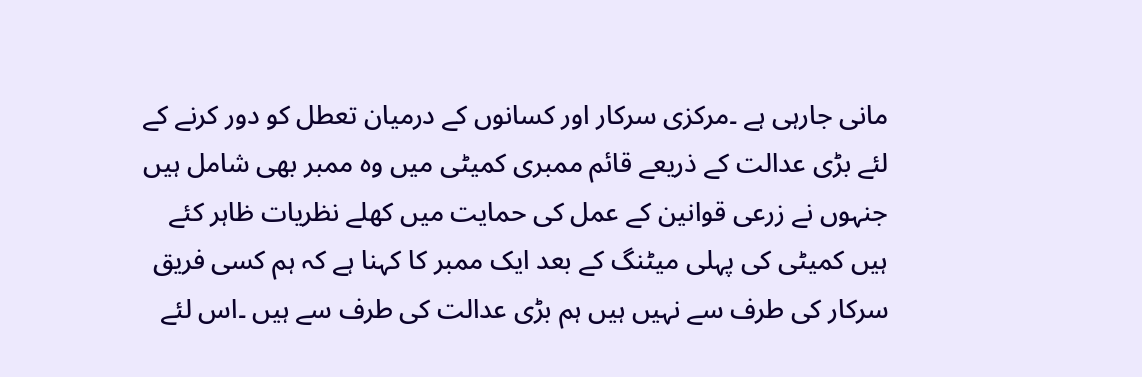مانی جارہی ہے ۔مرکزی سرکار اور کسانوں کے درمیان تعطل کو دور کرنے کے لئے بڑی عدالت کے ذریعے قائم ممبری کمیٹی میں وہ ممبر بھی شامل ہیں جنہوں نے زرعی قوانین کے عمل کی حمایت میں کھلے نظریات ظاہر کئے ہیں کمیٹی کی پہلی میٹنگ کے بعد ایک ممبر کا کہنا ہے کہ ہم کسی فریق سرکار کی طرف سے نہیں ہیں ہم بڑی عدالت کی طرف سے ہیں ۔اس لئے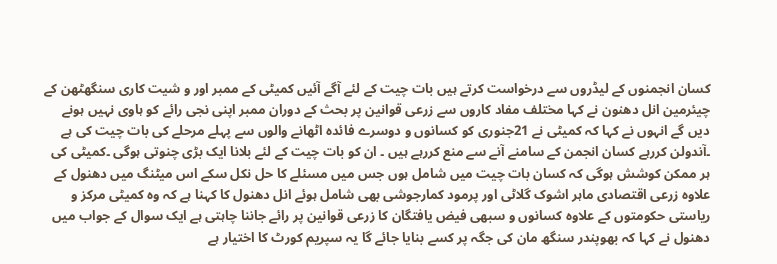کسان انجمنوں کے لیڈروں سے درخواست کرتے ہیں بات چیت کے لئے آگے آئیں کمیٹی کے ممبر اور و شیت کاری سنگھٹھن کے چیئرمین انل دھنون نے کہا مختلف مفاد کاروں سے زرعی قوانین پر بحث کے دوران ممبر اپنی نجی رائے کو ہاوی نہیں ہونے دیں گے انہوں نے کہا کہ کمیٹی نے 21جنوری کو کسانوں و دوسرے فائدہ اٹھانے والوں سے پہلے مرحلے کی بات چیت کی ہے ۔آندولن کررہے کسان انجمن کے سامنے آنے سے منع کررہے ہیں ۔ ان کو بات چیت کے لئے بلانا ایک بڑی چنوتی ہوگی ۔کمیٹی کی ہر ممکن کوشش ہوگی کہ کسان بات چیت میں شامل ہوں جس میں مسئلے کا حل نکل سکے اس میٹنگ میں دھنول کے علاوہ زرعی اقتصادی ماہر اشوک گلاٹی اور پرمود کمارجوشی بھی شامل ہوئے انل دھنول کا کہنا ہے کہ وہ کمیٹی مرکز و ریاستی حکومتوں کے علاوہ کسانوں و سبھی فیض یافتگان کا زرعی قوانین پر رائے جاننا چاہتی ہے ایک سوال کے جواب میں دھنول نے کہا کہ بھوپندر سنگھ مان کی جگہ پر کسے بنایا جائے گا یہ سپریم کورٹ کا اختیار ہے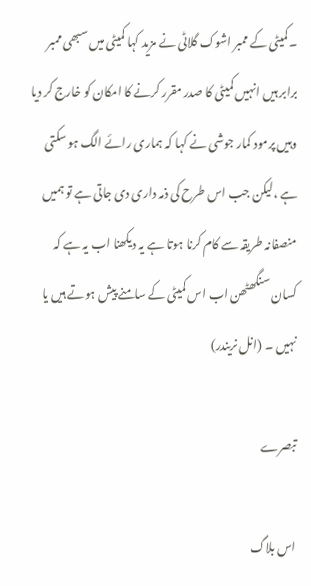۔کمیٹی کے ممبر اشوک گلاٹی نے مزید کہا کمیٹی میں سبھی ممبر برابر ہیں انہیں کمیٹی کا صدر مقرر کرنے کا امکان کو خارج کر دیا وہیں پرمود کمار جوشی نے کہا کہ ہماری رائے الگ ہو سکتی ہے ،لیکن جب اس طرح کی ذمہ داری دی جاتی ہے تو ہمیں منصفانہ طریقہ سے کام کرنا ہوتا ہے یہ دیکھنا اب یہ ہے کہ کسان سنگھٹھن اب اس کمیٹی کے سامنے پیش ہوتے ہیں یا نہیں ۔ (انل نریندر)

تبصرے

اس بلاگ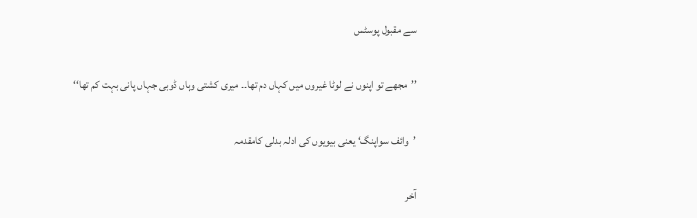سے مقبول پوسٹس

’’مجھے تو اپنوں نے لوٹا غیروں میں کہاں دم تھا۔۔ میری کشتی وہاں ڈوبی جہاں پانی بہت کم تھا‘‘

’وائف سواپنگ‘ یعنی بیویوں کی ادلہ بدلی کامقدمہ

آخر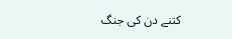کتنے دن کی جنگ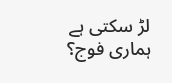لڑ سکتی ہے ہماری فوج؟